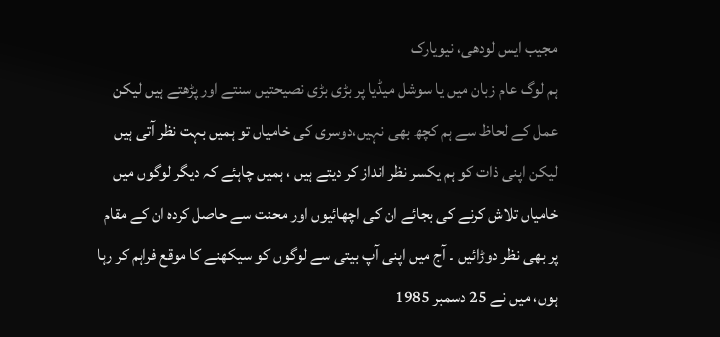مجیب ایس لودھی، نیویارک
ہم لوگ عام زبان میں یا سوشل میڈیا پر بڑی بڑی نصیحتیں سنتے اور پڑھتے ہیں لیکن عمل کے لحاظ سے ہم کچھ بھی نہیں،دوسری کی خامیاں تو ہمیں بہت نظر آتی ہیں لیکن اپنی ذات کو ہم یکسر نظر انداز کر دیتے ہیں ، ہمیں چاہئے کہ دیگر لوگوں میں خامیاں تلاش کرنے کی بجائے ان کی اچھائیوں اور محنت سے حاصل کردہ ان کے مقام پر بھی نظر دوڑائیں ۔ آج میں اپنی آپ بیتی سے لوگوں کو سیکھنے کا موقع فراہم کر رہا ہوں، میں نے 25 دسمبر 1985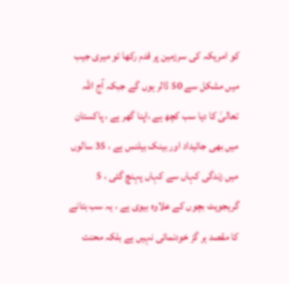کو امریکہ کی سرزمین پر قدم رکھا تو میری جیب میں مشکل سے 50 ڈالر ہوں گے جبکہ آج اللہ تعالیٰ کا دیا سب کچھ ہے ،اپنا گھر ہے ، پاکستان میں بھی جائیداد اور بینک بیلنس ہے ، 35 سالوں میں زندگی کہاں سے کہاں پہنچ گئی ، 5 گریجویٹ بچوں کے علاوہ بیوی ہے ، یہ سب بتانے کا مقصد ہر گز خودنمائی نہیں ہے بلکہ محنت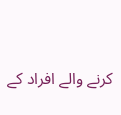کرنے والے افراد کے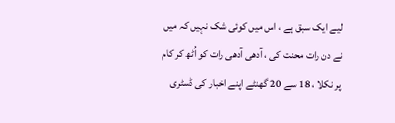لیے ایک سبق ہے ، اس میں کوئی شک نہیں کہ میں نے دن رات محنت کی ، آدھی آدھی رات کو اُٹھ کر کام پر نکلا ، 18 سے 20 گھنٹے اپنے اخبار کی ڈسٹری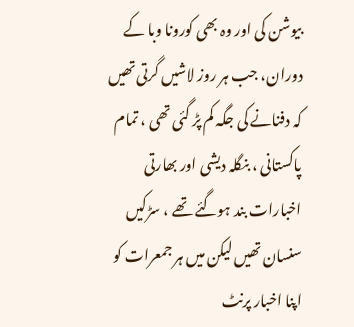بیوشن کی اور وہ بھی کورونا وبا کے دوران، جب ہر روز لاشیں گرتی تھیں کہ دفنانے کی جگہ کم پڑ گئی تھی ، تمام پاکستانی ، بنگلہ دیشی اور بھارتی اخبارات بند ہوگئے تھے ، سڑکیں سنسان تھیں لیکن میں ہر جمعرات کو اپنا اخبار پرنٹ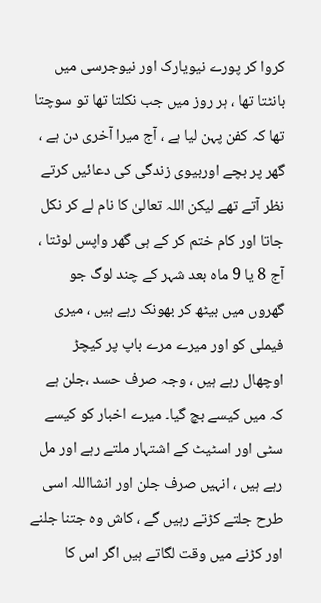کروا کر پورے نیویارک اور نیوجرسی میں بانٹتا تھا ، ہر روز میں جب نکلتا تھا تو سوچتا تھا کہ کفن پہن لیا ہے ، آج میرا آخری دن ہے ، گھر پر بچے اوربیوی زندگی کی دعائیں کرتے نظر آتے تھے لیکن اللہ تعالیٰ کا نام لے کر نکل جاتا اور کام ختم کر کے ہی گھر واپس لوٹتا ، آج 8 یا 9 ماہ بعد شہر کے چند لوگ جو گھروں میں بیٹھ کر بھونک رہے ہیں ، میری فیملی کو اور میرے مرے باپ پر کیچڑ اوچھال رہے ہیں ، وجہ صرف حسد ،جلن ہے کہ میں کیسے بچ گیا۔ میرے اخبار کو کیسے سٹی اور اسٹیٹ کے اشتہار ملتے رہے اور مل رہے ہیں ، انہیں صرف جلن اور انشااللہ اسی طرح جلتے کڑتے رہیں گے ، کاش وہ جتنا جلنے اور کڑنے میں وقت لگاتے ہیں اگر اس کا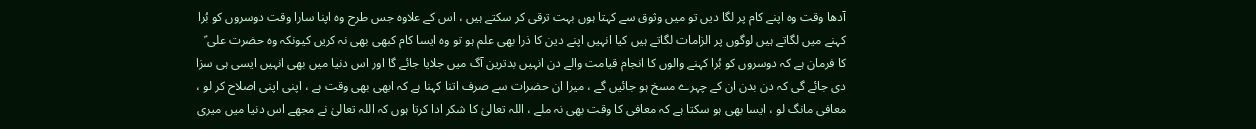آدھا وقت وہ اپنے کام پر لگا دیں تو میں وثوق سے کہتا ہوں بہت ترقی کر سکتے ہیں ، اس کے علاوہ جس طرح وہ اپنا سارا وقت دوسروں کو بُرا کہنے میں لگاتے ہیں لوگوں پر الزامات لگاتے ہیں کیا انہیں اپنے دین کا ذرا بھی علم ہو تو وہ ایسا کام کبھی بھی نہ کریں کیونکہ وہ حضرت علی ؑ کا فرمان ہے کہ دوسروں کو بُرا کہنے والوں کا انجام قیامت والے دن انہیں بدترین آگ میں جلایا جائے گا اور اس دنیا میں بھی انہیں ایسی ہی سزا دی جائے گی کہ دن بدن ان کے چہرے مسخ ہو جائیں گے ، میرا ان حضرات سے صرف اتنا کہنا ہے کہ ابھی بھی وقت ہے ، اپنی اپنی اصلاح کر لو ، معافی مانگ لو ، ایسا بھی ہو سکتا ہے کہ معافی کا وقت بھی نہ ملے ، اللہ تعالیٰ کا شکر ادا کرتا ہوں کہ اللہ تعالیٰ نے مجھے اس دنیا میں میری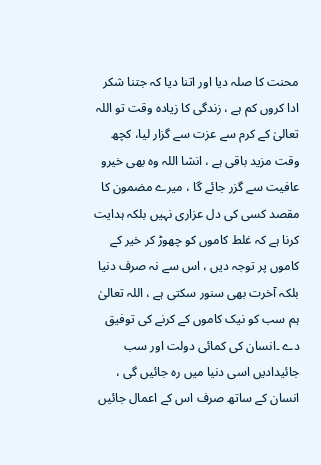محنت کا صلہ دیا اور اتنا دیا کہ جتنا شکر ادا کروں کم ہے ، زندگی کا زیادہ وقت تو اللہ تعالیٰ کے کرم سے عزت سے گزار لیا، کچھ وقت مزید باقی ہے ، انشا اللہ وہ بھی خیرو عافیت سے گزر جائے گا ، میرے مضمون کا مقصد کسی کی دل عزاری نہیں بلکہ ہدایت کرنا ہے کہ غلط کاموں کو چھوڑ کر خیر کے کاموں پر توجہ دیں ، اس سے نہ صرف دنیا بلکہ آخرت بھی سنور سکتی ہے ، اللہ تعالیٰ ہم سب کو نیک کاموں کے کرنے کی توفیق دے ۔انسان کی کمائی دولت اور سب جائیدادیں اسی دنیا میں رہ جائیں گی ، انسان کے ساتھ صرف اس کے اعمال جائیں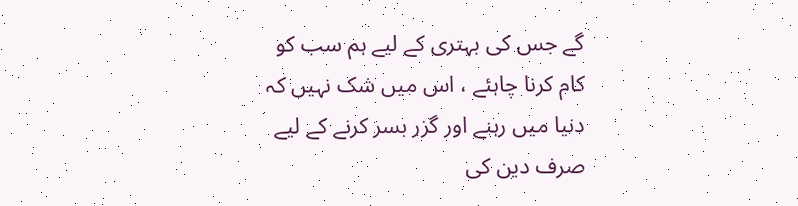گے جس کی بہتری کے لیے ہم سب کو کام کرنا چاہئے ، اس میں شک نہیں کہ دنیا میں رہنے اور گزر بسر کرنے کے لیے صرف دین کی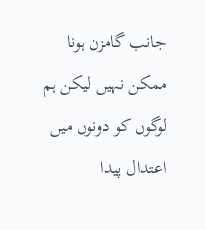جانب گامزن ہونا ممکن نہیں لیکن ہم لوگوں کو دونوں میں اعتدال پیدا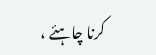کرنا چاہئے ،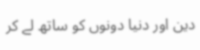دین اور دنیا دونوں کو ساتھ لے کر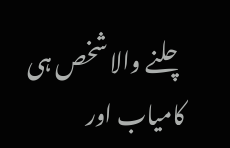چلنے والا شخص ہی کامیاب اور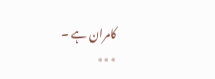کامران ہے ۔
٭٭٭